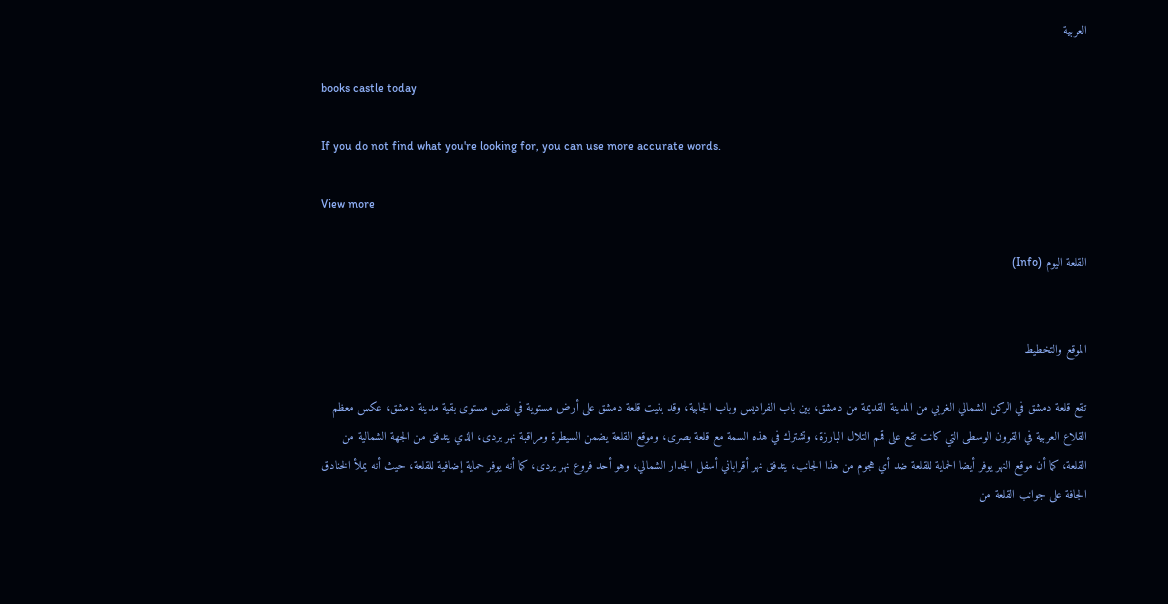العربية

books castle today

If you do not find what you're looking for, you can use more accurate words.

View more

القلعة اليوم (Info)


الموقع والتخطيط

تقع قلعة دمشق في الركن الشمالي الغربي من المدينة القديمة من دمشق، بين باب الفراديس وباب الجابية، وقد بنيت قلعة دمشق على أرض مستوية في نفس مستوى بقية مدينة دمشق، عكس معظم القلاع العربية في القرون الوسطى التي كانت تقع على قمم التلال البارزة، وتشترك في هذه السمة مع قلعة بصرى، وموقع القلعة يضمن السيطرة ومراقبة نهر بردى، الذي يتدفق من الجهة الشمالية من القلعة، كما أن موقع النهر يوفر أيضا الحماية للقلعة ضد أي هجوم من هذا الجانب، يتدفق نهر أقراباني أسفل الجدار الشمالي، وهو أحد فروع نهر بردى، كما أنه يوفر حماية إضافية للقلعة، حيث أنه يملأ الخنادق الجافة على جوانب القلعة من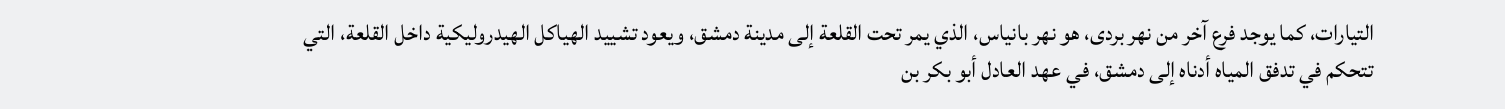التيارات، كما يوجد فرع آخر من نهر بردى، هو نهر بانياس، الذي يمر تحت القلعة إلى مدينة دمشق، ويعود تشييد الهياكل الهيدروليكية داخل القلعة، التي تتحكم في تدفق المياه أدناه إلى دمشق، في عهد العادل أبو بكر بن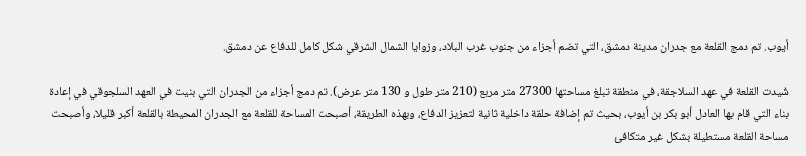أيوب. تم دمج القلعة مع جدران مدينة دمشق، التي تضم أجزاء من جنوب غرب البلاد، وزوايا الشمال الشرقي شكل كامل للدفاع عن دمشق.

شُيدت القلعة في عهد السلاجقة، في منطقة تبلغ مساحتها 27300 متر مربع (210 متر طول و 130 متر عرض). تم دمج أجزاء من الجدران التي بنيت في العهد السلجوقي في إعادة بناء التي قام بها العادل أبو بكر بن أيوب، بحيث تم إضافة حلقة داخلية ثانية لتعزيز الدفاع، وبهذه الطريقة، أصبحت المساحة للقلعة مع الجدران المحيطة بالقلعة أكبر قليلا، وأصبحت مساحة القلعة مستطيلة بشكل غير متكافئ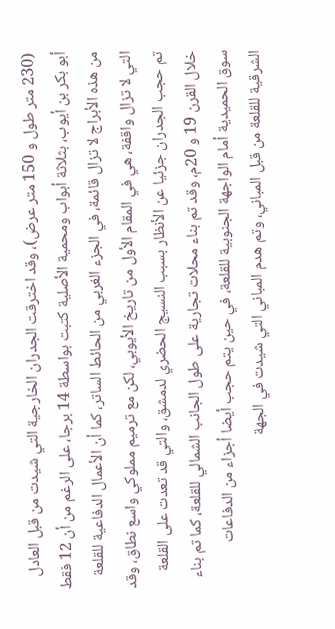(230 متر طول و 150 متر عرض)، وقد اخترقت الجدران الخارجية التي شيدت من قبل العادل أبو بكر بن أيوب، بثلاثة أبواب ومحمية الأصلية كتبت بواسطة 14 برجا، على الرغم من أن 12 فقط من هذه الأبراج لا تزال قائمة، في الجزء الغربي من الحائط الساتر، كما أن الأعمال الدفاعية للقلعة التي لا تزال واقفة، هي في المقام الأول من تاريخ الأيوبي، لكن مع ترميم مملوكي واسع نطاق، وقد تم حجب الجدران جزئيا عن الأنظار بسبب النسيج الحضري لدمشق، والتي قد تعدت على القلعة خلال القرن 19 و 20م، وقد تم بناء محلات تجارية على طول الجانب الشمالي للقلعة، كما تم بناء سوق الحميدية أمام الواجهة الجنوبية للقلعة، في حين يتم حجب أيضا أجزاء من الدفاعات الشرقية للقلعة من قبل المباني، وتم هدم المباني التي شيدت في الجهة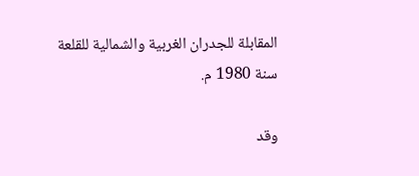المقابلة للجدران الغربية والشمالية للقلعة سنة 1980 م.

وقد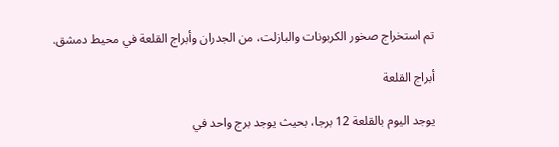تم استخراج صخور الكربونات والبازلت، من الجدران وأبراج القلعة في محيط دمشق.

أبراج القلعة

يوجد اليوم بالقلعة 12 برجا، بحيث يوجد برج واحد في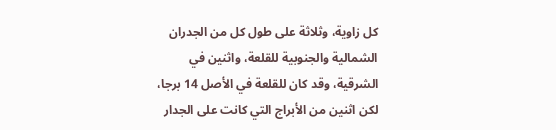كل زاوية، وثلاثة على طول كل من الجدران الشمالية والجنوبية للقلعة، واثنين في الشرقية، وقد كان للقلعة في الأصل 14 برجا، لكن اثنين من الأبراج التي كانت على الجدار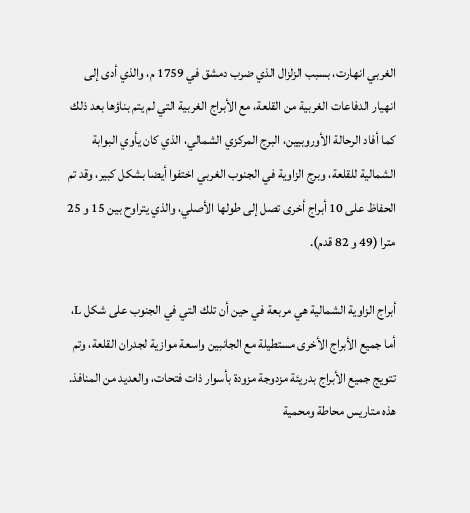الغربي انهارت، بسبب الزلزال الذي ضرب دمشق في 1759 م، والذي أدى إلى انهيار الدفاعات الغربية من القلعة، مع الأبراج الغربية التي لم يتم بناؤها بعد ذلك كما أفاد الرحالة الأوروبيين، البرج المركزي الشمالي، الذي كان يأوي البوابة الشمالية للقلعة، وبرج الزاوية في الجنوب الغربي اختفوا أيضا بشكل كبير، وقد تم الحفاظ على 10 أبراج أخرى تصل إلى طولها الأصلي، والذي يتراوح بين 15 و 25 مترا (49 و 82 قدم).

أبراج الزاوية الشمالية هي مربعة في حين أن تلك التي في الجنوب على شكل L، أما جميع الأبراج الأخرى مستطيلة مع الجانبين واسعة موازية لجدران القلعة، وتم تتويج جميع الأبراج بدريئة مزدوجة مزودة بأسوار ذات فتحات، والعديد من المنافذ. هذه متاريس محاطة ومحمية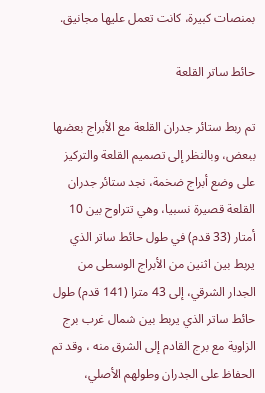بمنصات كبيرة، كانت تعمل عليها مجانيق.

حائط ساتر القلعة

تم ربط ستائر جدران القلعة مع الأبراج بعضها ببعض، وبالنظر إلى تصميم القلعة والتركيز على وضع أبراج ضخمة، نجد ستائر جدران القلعة قصيرة نسبيا، وهي تتراوح بين 10 أمتار (33 قدم) في طول حائط ساتر الذي يربط بين اثنين من الأبراج الوسطى من الجدار الشرقي، إلى 43 مترا (141 قدم) طول حائط ساتر الذي يربط بين شمال غرب برج الزاوية مع برج القادم إلى الشرق منه ، وقد تم الحفاظ على الجدران وطولهم الأصلي،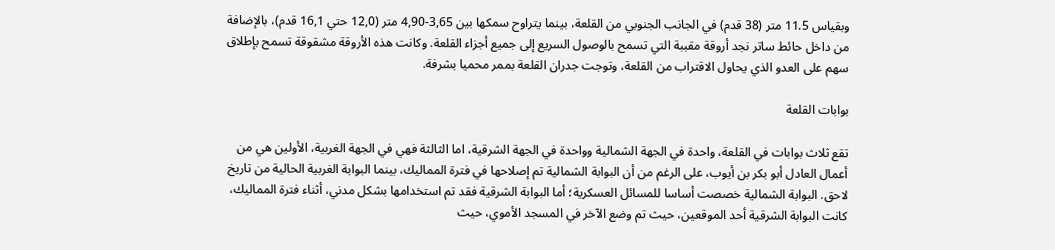وبقياس 11.5 متر (38 قدم) في الجانب الجنوبي من القلعة، بينما يتراوح سمكها بين 3,65-4,90 متر (12,0 حتي 16,1 قدم)، بالإضافة من داخل حائط ساتر نجد أروقة مقببة التي تسمح بالوصول السريع إلى جميع أجزاء القلعة. وكانت هذه الأروقة مشقوقة تسمح بإطلاق سهم على العدو الذي يحاول الاقتراب من القلعة، وتوجت جدران القلعة بممر محميا بشرفة.

بوابات القلعة

تقع ثلاث بوابات في القلعة، واحدة في الجهة الشمالية وواحدة في الجهة الشرقية، اما الثالثة فهي في الجهة الغربية، الأولين هي من أعمال العادل أبو بكر بن أيوب، على الرغم من أن البوابة الشمالية تم إصلاحها في فترة المماليك، بينما البوابة الغربية الحالية من تاريخ لاحق. البوابة الشمالية خصصت أساسا للمسائل العسكرية؛ أما البوابة الشرقية فقد تم استخدامها بشكل مدني، أثناء فترة المماليك، كانت البوابة الشرقية أحد الموقعين، حيث تم وضع الآخر في المسجد الأموي، حيث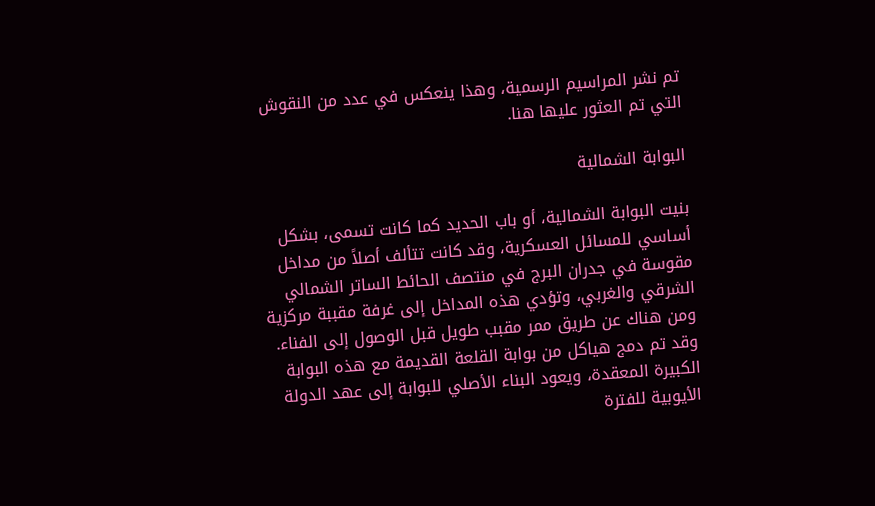تم نشر المراسيم الرسمية، وهذا ينعكس في عدد من النقوش التي تم العثور عليها هنا.

البوابة الشمالية

بنيت البوابة الشمالية، أو باب الحديد كما كانت تسمى، بشكل أساسي للمسائل العسكرية، وقد كانت تتألف أصلاً من مداخل مقوسة في جدران البرج في منتصف الحائط الساتر الشمالي الشرقي والغربي، وتؤدي هذه المداخل إلى غرفة مقببة مركزية ومن هناك عن طريق ممر مقبب طويل قبل الوصول إلى الفناء. وقد تم دمج هياكل من بوابة القلعة القديمة مع هذه البوابة الكبيرة المعقدة، ويعود البناء الأصلي للبوابة إلى عهد الدولة الأيوبية للفترة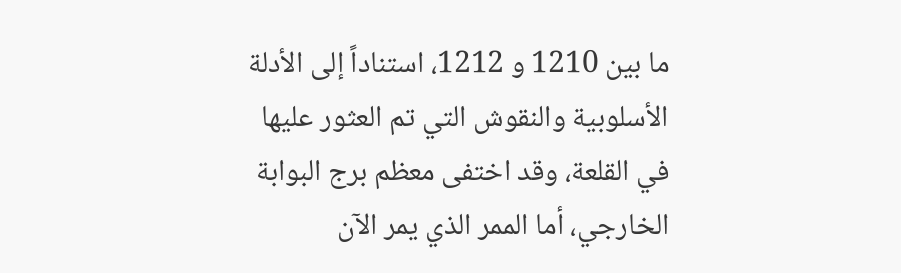ما بين 1210 و 1212، استناداً إلى الأدلة الأسلوبية والنقوش التي تم العثور عليها في القلعة، وقد اختفى معظم برج البوابة الخارجي، أما الممر الذي يمر الآن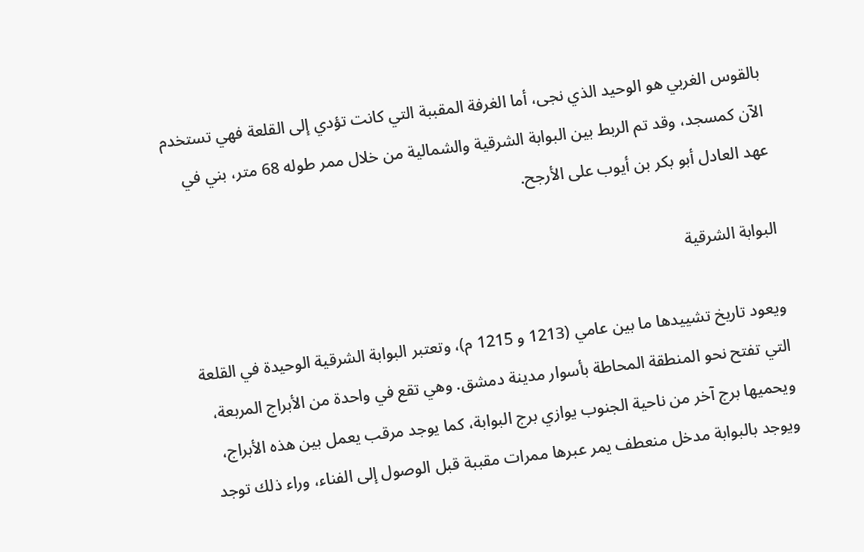بالقوس الغربي هو الوحيد الذي نجى، أما الغرفة المقببة التي كانت تؤدي إلى القلعة فهي تستخدم الآن كمسجد، وقد تم الربط بين البوابة الشرقية والشمالية من خلال ممر طوله 68 متر، بني في عهد العادل أبو بكر بن أيوب على الأرجح.

البوابة الشرقية

ويعود تاريخ تشييدها ما بين عامي (1213 و 1215 م)، وتعتبر البوابة الشرقية الوحيدة في القلعة التي تفتح نحو المنطقة المحاطة بأسوار مدينة دمشق. وهي تقع في واحدة من الأبراج المربعة، ويحميها برج آخر من ناحية الجنوب يوازي برج البوابة، كما يوجد مرقب يعمل بين هذه الأبراج، ويوجد بالبوابة مدخل منعطف يمر عبرها ممرات مقببة قبل الوصول إلى الفناء، وراء ذلك توجد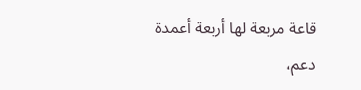قاعة مربعة لها أربعة أعمدة دعم،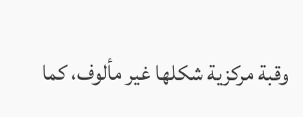وقبة مركزية شكلها غير مألوف، كما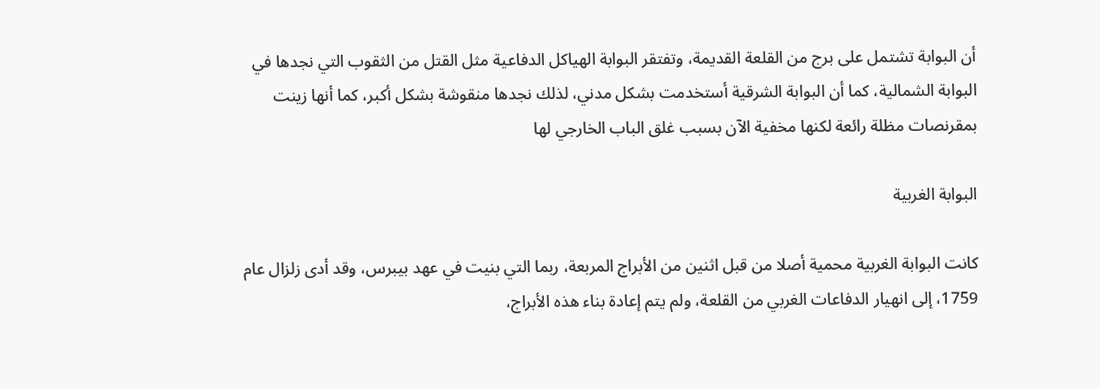أن البوابة تشتمل على برج من القلعة القديمة، وتفتقر البوابة الهياكل الدفاعية مثل القتل من الثقوب التي نجدها في البوابة الشمالية، كما أن البوابة الشرقية أستخدمت بشكل مدني، لذلك نجدها منقوشة بشكل أكبر، كما أنها زينت بمقرنصات مظلة رائعة لكنها مخفية الآن بسبب غلق الباب الخارجي لها

البوابة الغربية

كانت البوابة الغربية محمية أصلا من قبل اثنين من الأبراج المربعة، ربما التي بنيت في عهد بيبرس، وقد أدى زلزال عام 1759، إلى انهيار الدفاعات الغربي من القلعة، ولم يتم إعادة بناء هذه الأبراج،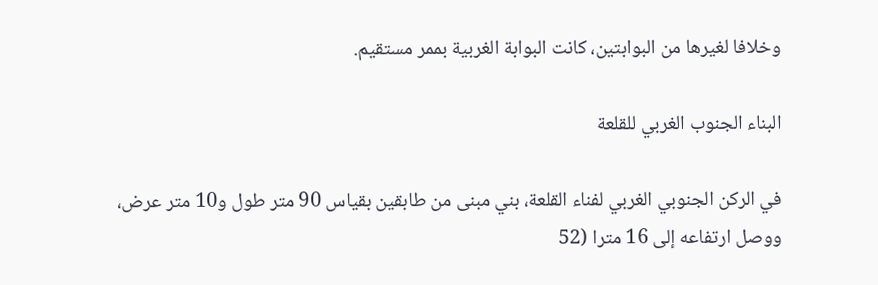وخلافا لغيرها من البوابتين، كانت البوابة الغربية بممر مستقيم.

البناء الجنوب الغربي للقلعة

في الركن الجنوبي الغربي لفناء القلعة، بني مبنى من طابقين بقياس 90 متر طول و10 متر عرض، ووصل ارتفاعه إلى 16 مترا (52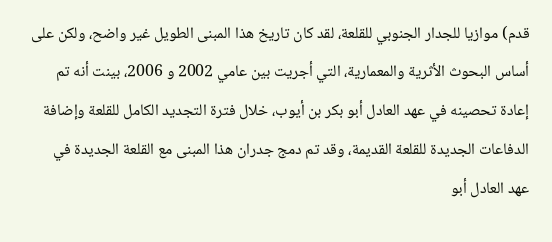قدم) موازيا للجدار الجنوبي للقلعة، لقد كان تاريخ هذا المبنى الطويل غير واضح، ولكن على أساس البحوث الأثرية والمعمارية، التي أجريت بين عامي 2002 و 2006، بينت أنه تم إعادة تحصينه في عهد العادل أبو بكر بن أيوب، خلال فترة التجديد الكامل للقلعة وإضافة الدفاعات الجديدة للقلعة القديمة، وقد تم دمج جدران هذا المبنى مع القلعة الجديدة في عهد العادل أبو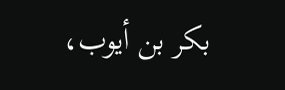بكر بن أيوب،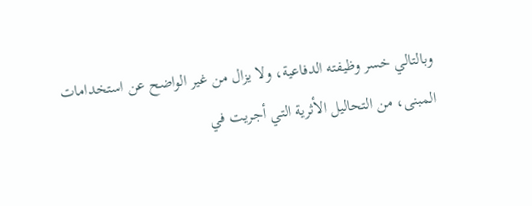وبالتالي خسر وظيفته الدفاعية، ولا يزال من غير الواضح عن استخدامات المبنى، من التحاليل الأثرية التي أجريت في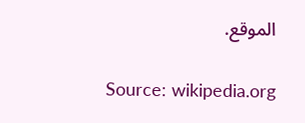الموقع.

Source: wikipedia.org